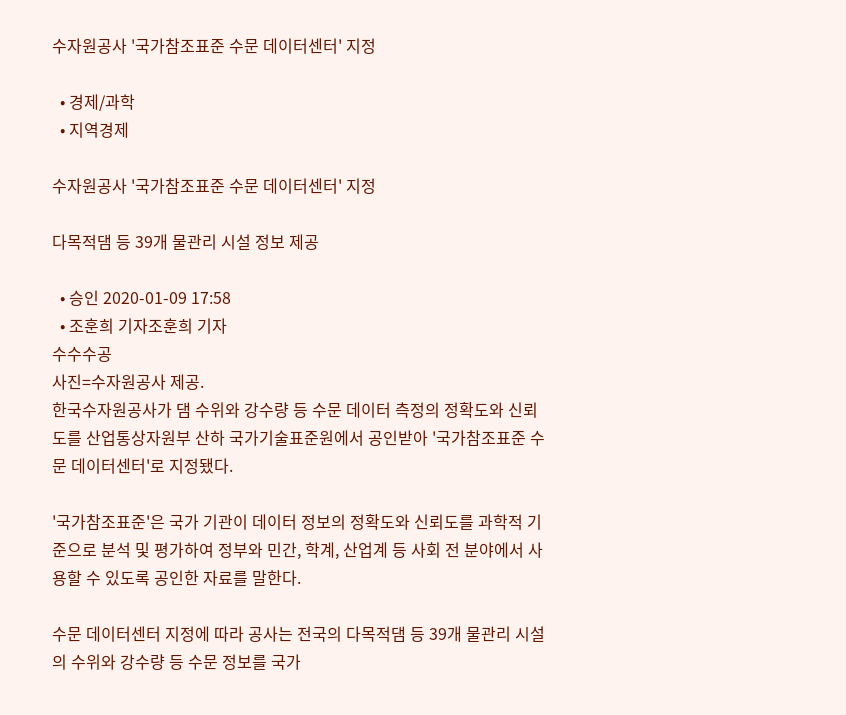수자원공사 '국가참조표준 수문 데이터센터' 지정

  • 경제/과학
  • 지역경제

수자원공사 '국가참조표준 수문 데이터센터' 지정

다목적댐 등 39개 물관리 시설 정보 제공

  • 승인 2020-01-09 17:58
  • 조훈희 기자조훈희 기자
수수수공
사진=수자원공사 제공.
한국수자원공사가 댐 수위와 강수량 등 수문 데이터 측정의 정확도와 신뢰도를 산업통상자원부 산하 국가기술표준원에서 공인받아 '국가참조표준 수문 데이터센터'로 지정됐다.

'국가참조표준'은 국가 기관이 데이터 정보의 정확도와 신뢰도를 과학적 기준으로 분석 및 평가하여 정부와 민간, 학계, 산업계 등 사회 전 분야에서 사용할 수 있도록 공인한 자료를 말한다.

수문 데이터센터 지정에 따라 공사는 전국의 다목적댐 등 39개 물관리 시설의 수위와 강수량 등 수문 정보를 국가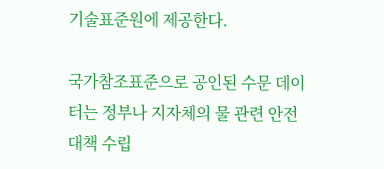기술표준원에 제공한다.

국가참조표준으로 공인된 수문 데이터는 정부나 지자체의 물 관련 안전 대책 수립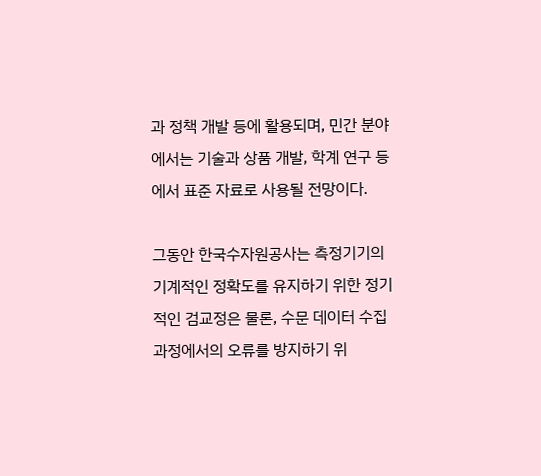과 정책 개발 등에 활용되며, 민간 분야에서는 기술과 상품 개발, 학계 연구 등에서 표준 자료로 사용될 전망이다.

그동안 한국수자원공사는 측정기기의 기계적인 정확도를 유지하기 위한 정기적인 검교정은 물론, 수문 데이터 수집 과정에서의 오류를 방지하기 위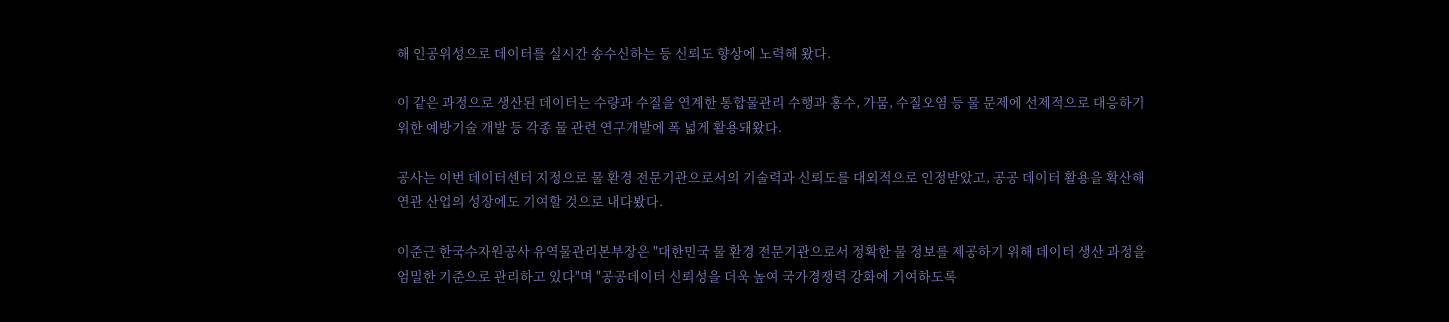해 인공위성으로 데이터를 실시간 송수신하는 등 신뢰도 향상에 노력해 왔다.

이 같은 과정으로 생산된 데이터는 수량과 수질을 연계한 통합물관리 수행과 홍수, 가뭄, 수질오염 등 물 문제에 선제적으로 대응하기 위한 예방기술 개발 등 각종 물 관련 연구개발에 폭 넓게 활용돼왔다.

공사는 이번 데이터센터 지정으로 물 환경 전문기관으로서의 기술력과 신뢰도를 대외적으로 인정받았고, 공공 데이터 활용을 확산해 연관 산업의 성장에도 기여할 것으로 내다봤다.

이준근 한국수자원공사 유역물관리본부장은 "대한민국 물 환경 전문기관으로서 정확한 물 정보를 제공하기 위해 데이터 생산 과정을 엄밀한 기준으로 관리하고 있다"며 "공공데이터 신뢰성을 더욱 높여 국가경쟁력 강화에 기여하도록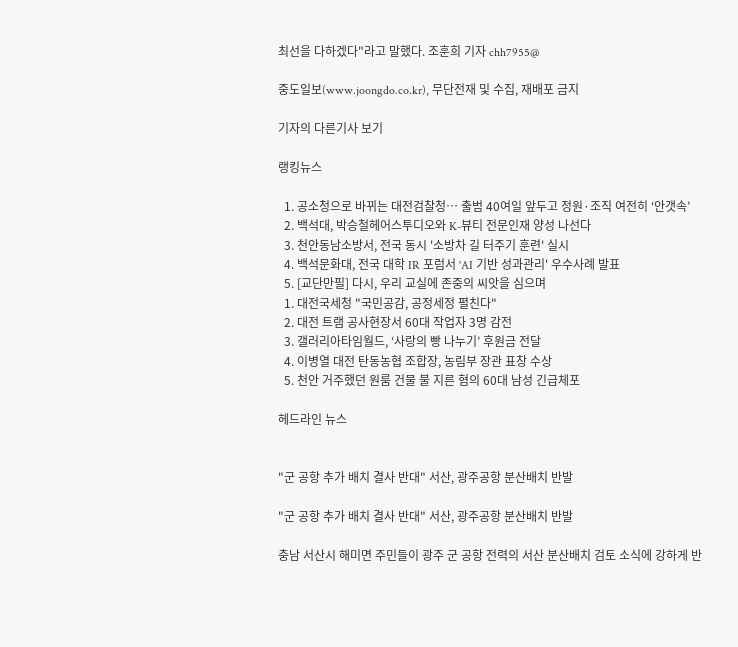최선을 다하겠다"라고 말했다. 조훈희 기자 chh7955@

중도일보(www.joongdo.co.kr), 무단전재 및 수집, 재배포 금지

기자의 다른기사 보기

랭킹뉴스

  1. 공소청으로 바뀌는 대전검찰청… 출범 40여일 앞두고 정원·조직 여전히 ‘안갯속’
  2. 백석대, 박승철헤어스투디오와 K-뷰티 전문인재 양성 나선다
  3. 천안동남소방서, 전국 동시 '소방차 길 터주기 훈련' 실시
  4. 백석문화대, 전국 대학 IR 포럼서 'AI 기반 성과관리' 우수사례 발표
  5. [교단만필] 다시, 우리 교실에 존중의 씨앗을 심으며
  1. 대전국세청 "국민공감, 공정세정 펼친다"
  2. 대전 트램 공사현장서 60대 작업자 3명 감전
  3. 갤러리아타임월드, ‘사랑의 빵 나누기’ 후원금 전달
  4. 이병열 대전 탄동농협 조합장, 농림부 장관 표창 수상
  5. 천안 거주했던 원룸 건물 불 지른 혐의 60대 남성 긴급체포

헤드라인 뉴스


"군 공항 추가 배치 결사 반대" 서산, 광주공항 분산배치 반발

"군 공항 추가 배치 결사 반대" 서산, 광주공항 분산배치 반발

충남 서산시 해미면 주민들이 광주 군 공항 전력의 서산 분산배치 검토 소식에 강하게 반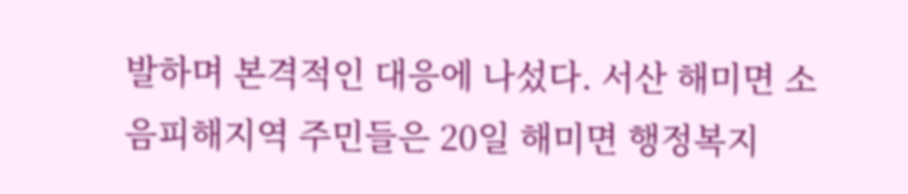발하며 본격적인 대응에 나섰다. 서산 해미면 소음피해지역 주민들은 20일 해미면 행정복지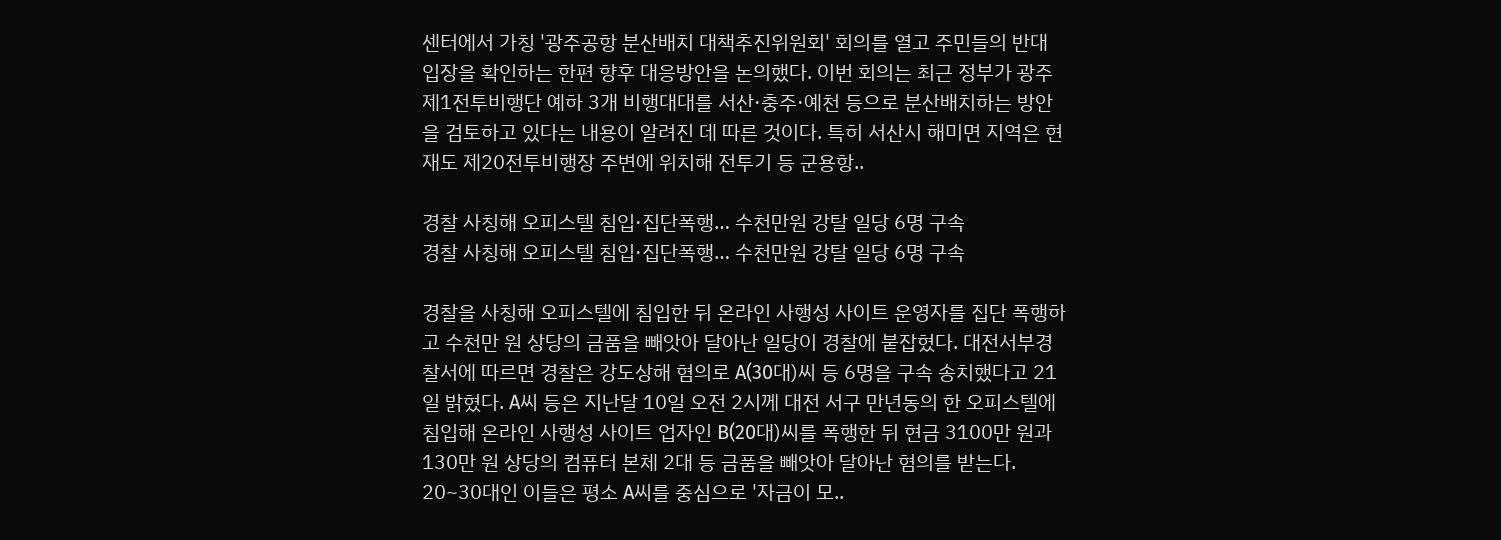센터에서 가칭 '광주공항 분산배치 대책추진위원회' 회의를 열고 주민들의 반대 입장을 확인하는 한편 향후 대응방안을 논의했다. 이번 회의는 최근 정부가 광주 제1전투비행단 예하 3개 비행대대를 서산·충주·예천 등으로 분산배치하는 방안을 검토하고 있다는 내용이 알려진 데 따른 것이다. 특히 서산시 해미면 지역은 현재도 제20전투비행장 주변에 위치해 전투기 등 군용항..

경찰 사칭해 오피스텔 침입·집단폭행… 수천만원 강탈 일당 6명 구속
경찰 사칭해 오피스텔 침입·집단폭행… 수천만원 강탈 일당 6명 구속

경찰을 사칭해 오피스텔에 침입한 뒤 온라인 사행성 사이트 운영자를 집단 폭행하고 수천만 원 상당의 금품을 빼앗아 달아난 일당이 경찰에 붙잡혔다. 대전서부경찰서에 따르면 경찰은 강도상해 혐의로 A(30대)씨 등 6명을 구속 송치했다고 21일 밝혔다. A씨 등은 지난달 10일 오전 2시께 대전 서구 만년동의 한 오피스텔에 침입해 온라인 사행성 사이트 업자인 B(20대)씨를 폭행한 뒤 현금 3100만 원과 130만 원 상당의 컴퓨터 본체 2대 등 금품을 빼앗아 달아난 혐의를 받는다. 20~30대인 이들은 평소 A씨를 중심으로 '자금이 모..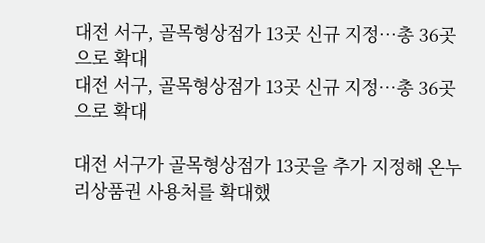대전 서구, 골목형상점가 13곳 신규 지정…총 36곳으로 확대
대전 서구, 골목형상점가 13곳 신규 지정…총 36곳으로 확대

대전 서구가 골목형상점가 13곳을 추가 지정해 온누리상품권 사용처를 확대했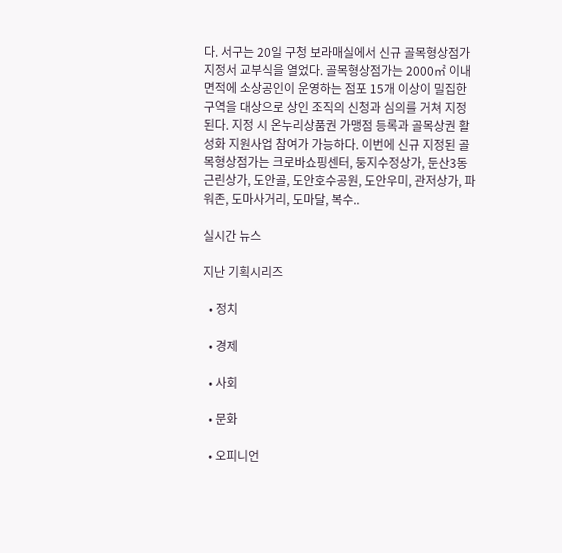다. 서구는 20일 구청 보라매실에서 신규 골목형상점가 지정서 교부식을 열었다. 골목형상점가는 2000㎡ 이내 면적에 소상공인이 운영하는 점포 15개 이상이 밀집한 구역을 대상으로 상인 조직의 신청과 심의를 거쳐 지정된다. 지정 시 온누리상품권 가맹점 등록과 골목상권 활성화 지원사업 참여가 가능하다. 이번에 신규 지정된 골목형상점가는 크로바쇼핑센터, 둥지수정상가, 둔산3동근린상가, 도안골, 도안호수공원, 도안우미, 관저상가, 파워존, 도마사거리, 도마달, 복수..

실시간 뉴스

지난 기획시리즈

  • 정치

  • 경제

  • 사회

  • 문화

  • 오피니언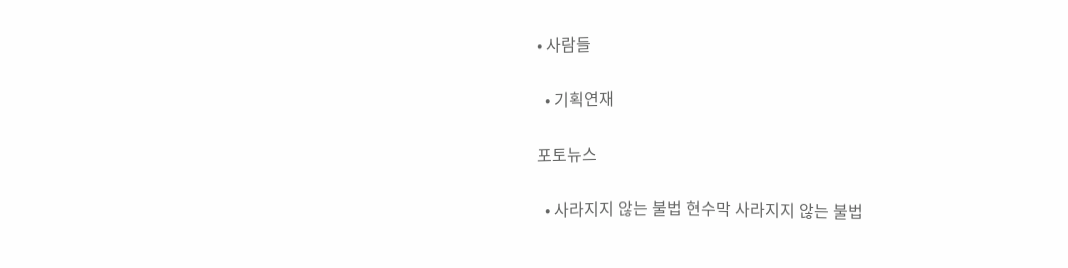• 사람들

  • 기획연재

포토뉴스

  • 사라지지 않는 불법 현수막 사라지지 않는 불법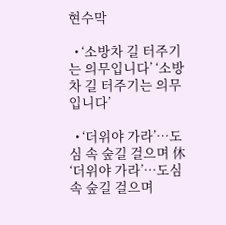현수막

  • ‘소방차 길 터주기는 의무입니다’ ‘소방차 길 터주기는 의무입니다’

  • ‘더위야 가라’…도심 속 숲길 걸으며 休 ‘더위야 가라’…도심 속 숲길 걸으며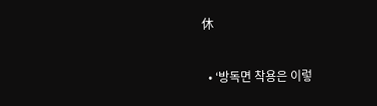休

  • ‘방독면 착용은 이렇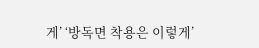게’ ‘방독면 착용은 이렇게’